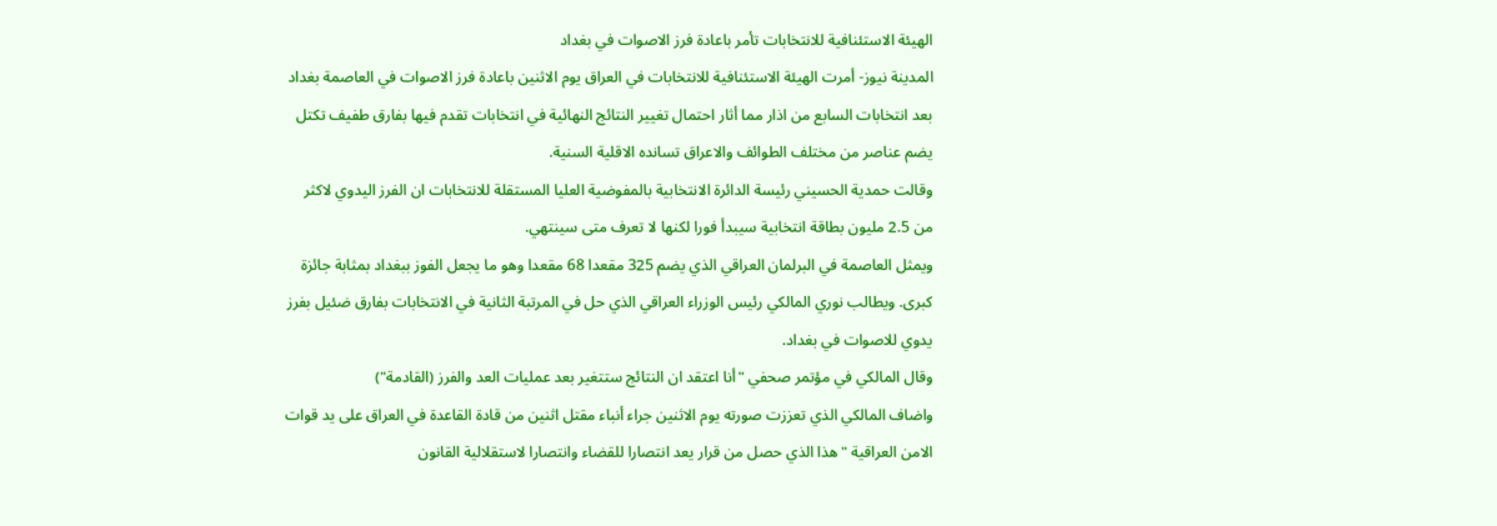الهيئة الاستئنافية للانتخابات تأمر باعادة فرز الاصوات في بغداد
المدينة نيوز- أمرت الهيئة الاستئنافية للانتخابات في العراق يوم الاثنين باعادة فرز الاصوات في العاصمة بغداد بعد انتخابات السابع من اذار مما أثار احتمال تغيير النتائج النهائية في انتخابات تقدم فيها بفارق طفيف تكتل يضم عناصر من مختلف الطوائف والاعراق تسانده الاقلية السنية.
وقالت حمدية الحسيني رئيسة الدائرة الانتخابية بالمفوضية العليا المستقلة للانتخابات ان الفرز اليدوي لاكثر من 2.5 مليون بطاقة انتخابية سيبدأ فورا لكنها لا تعرف متى سينتهي.
ويمثل العاصمة في البرلمان العراقي الذي يضم 325 مقعدا 68 مقعدا وهو ما يجعل الفوز ببغداد بمثابة جائزة كبرى. ويطالب نوري المالكي رئيس الوزراء العراقي الذي حل في المرتبة الثانية في الانتخابات بفارق ضئيل بفرز يدوي للاصوات في بغداد.
وقال المالكي في مؤتمر صحفي "أنا اعتقد ان النتائج ستتغير بعد عمليات العد والفرز (القادمة")
واضاف المالكي الذي تعززت صورته يوم الاثنين جراء أنباء مقتل اثنين من قادة القاعدة في العراق على يد قوات الامن العراقية "هذا الذي حصل من قرار يعد انتصارا للقضاء وانتصارا لاستقلالية القانون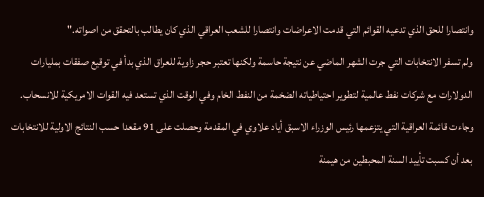وانتصارا للحق الذي تدعيه القوائم التي قدمت الاعراضات وانتصارا للشعب العراقي الذي كان يطالب بالتحقق من اصواته."
ولم تسفر الانتخابات التي جرت الشهر الماضي عن نتيجة حاسمة ولكنها تعتبر حجر زاوية للعراق الذي بدأ في توقيع صفقات بمليارات الدولارات مع شركات نفط عالمية لتطوير احتياطياته الضخمة من النفط الخام وفي الوقت الذي تستعد فيه القوات الامريكية للانسحاب.
وجاءت قائمة العراقية التي يتزعمها رئيس الوزراء الاسبق أياد علاوي في المقدمة وحصلت على 91 مقعدا حسب النتائج الاولية للانتخابات بعد أن كسبت تأييد السنة المحبطين من هيمنة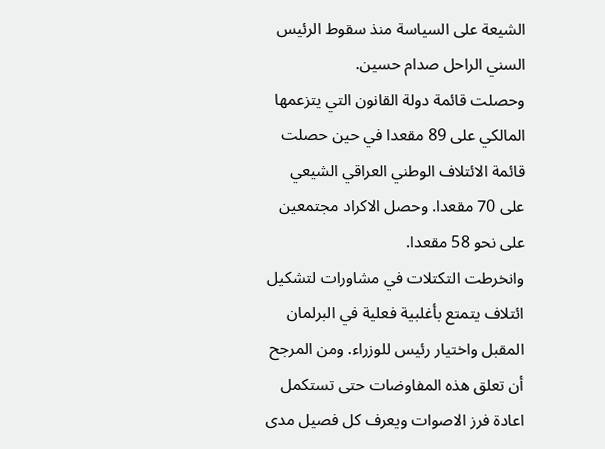الشيعة على السياسة منذ سقوط الرئيس السني الراحل صدام حسين.
وحصلت قائمة دولة القانون التي يتزعمها المالكي على 89 مقعدا في حين حصلت قائمة الائتلاف الوطني العراقي الشيعي على 70 مقعدا. وحصل الاكراد مجتمعين على نحو 58 مقعدا.
وانخرطت التكتلات في مشاورات لتشكيل ائتلاف يتمتع بأغلبية فعلية في البرلمان المقبل واختيار رئيس للوزراء. ومن المرجح أن تعلق هذه المفاوضات حتى تستكمل اعادة فرز الاصوات ويعرف كل فصيل مدى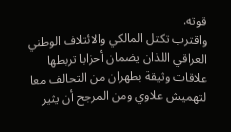قوته.
واقترب تكتل المالكي والائتلاف الوطني العراقي اللذان يضمان أحزابا تربطها علاقات وثيقة بطهران من التحالف معا لتهميش علاوي ومن المرجح أن يثير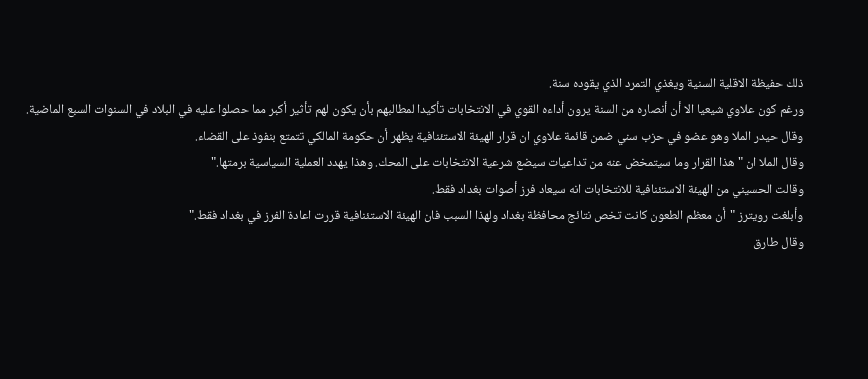ذلك حفيظة الاقلية السنية ويغذي التمرد الذي يقوده سنة.
ورغم كون علاوي شيعيا الا أن أنصاره من السنة يرون أداءه القوي في الانتخابات تأكيدا لمطالبهم بأن يكون لهم تأثير أكبر مما حصلوا عليه في البلاد في السنوات السبع الماضية.
وقال حيدر الملا وهو عضو في حزب سني ضمن قائمة علاوي ان قرار الهيئة الاستئنافية يظهر أن حكومة المالكي تتمتع بنفوذ على القضاء.
وقال الملا ان "هذا القرار وما سيتمخض عنه من تداعيات سيضع شرعية الانتخابات على المحك. وهذا يهدد العملية السياسية برمتها."
وقالت الحسيني من الهيئة الاستئنافية للانتخابات انه سيعاد فرز أصوات بغداد فقط.
وأبلغت رويترز "أن معظم الطعون كانت تخص نتائج محافظة بغداد ولهذا السبب فان الهيئة الاستئنافية قررت اعادة الفرز في بغداد فقط."
وقال طارق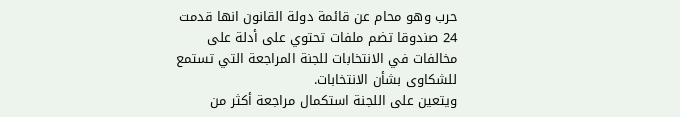حرب وهو محام عن قائمة دولة القانون انها قدمت 24 صندوقا تضم ملفات تحتوي على أدلة على مخالفات في الانتخابات للجنة المراجعة التي تستمع للشكاوى بشأن الانتخابات.
ويتعين على اللجنة استكمال مراجعة أكثر من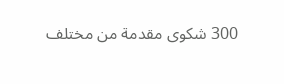300 شكوى مقدمة من مختلف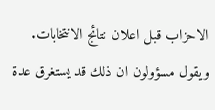الاحزاب قبل اعلان نتائج الانتخابات. ويقول مسؤولون ان ذلك قد يستغرق عدة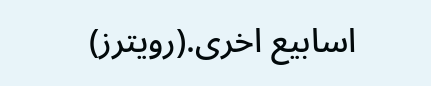اسابيع اخرى.(رويترز)